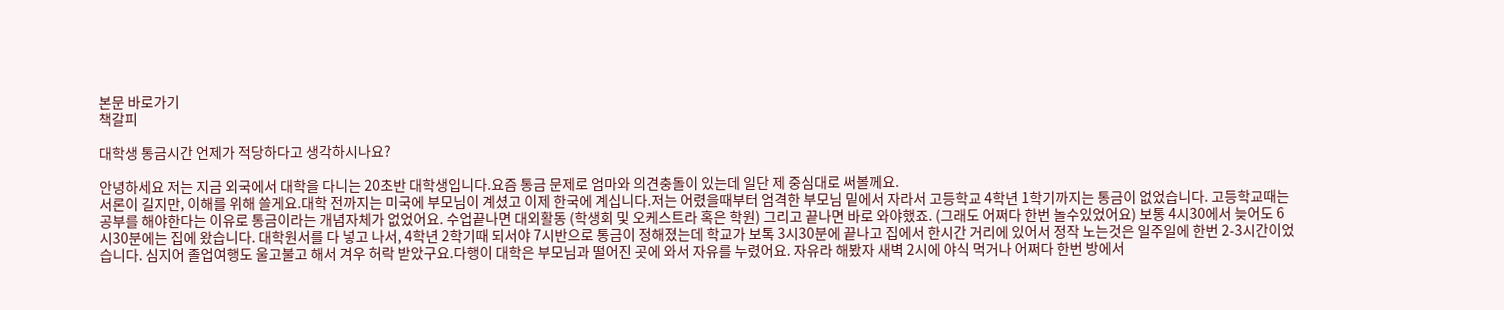본문 바로가기
책갈피

대학생 통금시간 언제가 적당하다고 생각하시나요?

안녕하세요 저는 지금 외국에서 대학을 다니는 20초반 대학생입니다.요즘 통금 문제로 엄마와 의견충돌이 있는데 일단 제 중심대로 써볼께요.
서론이 길지만, 이해를 위해 쓸게요.대학 전까지는 미국에 부모님이 계셨고 이제 한국에 계십니다.저는 어렸을때부터 엄격한 부모님 밑에서 자라서 고등학교 4학년 1학기까지는 통금이 없었습니다. 고등학교때는 공부를 해야한다는 이유로 통금이라는 개념자체가 없었어요. 수업끝나면 대외활동 (학생회 및 오케스트라 혹은 학원) 그리고 끝나면 바로 와야했죠. (그래도 어쩌다 한번 놀수있었어요) 보통 4시30에서 늦어도 6시30분에는 집에 왔습니다. 대학원서를 다 넣고 나서, 4학년 2학기때 되서야 7시반으로 통금이 정해졌는데 학교가 보톡 3시30분에 끝나고 집에서 한시간 거리에 있어서 정작 노는것은 일주일에 한번 2-3시간이었습니다. 심지어 졸업여행도 울고불고 해서 겨우 허락 받았구요.다행이 대학은 부모님과 떨어진 곳에 와서 자유를 누렸어요. 자유라 해봤자 새벽 2시에 야식 먹거나 어쩌다 한번 방에서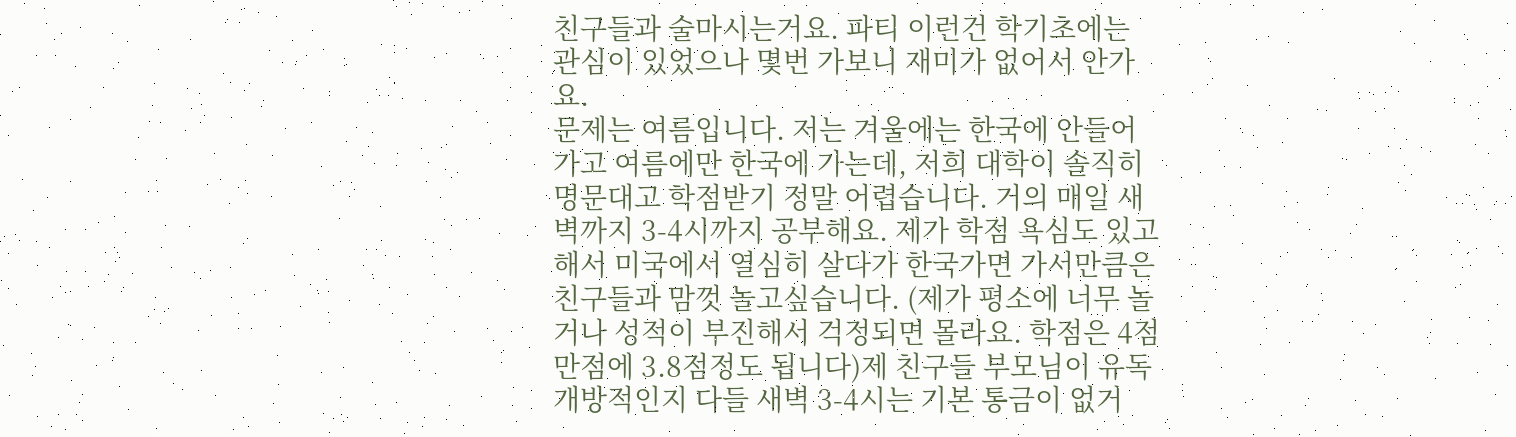친구들과 술마시는거요. 파티 이런건 학기초에는 관심이 있었으나 몇번 가보니 재미가 없어서 안가요.
문제는 여름입니다. 저는 겨울에는 한국에 안들어가고 여름에만 한국에 가는데, 저희 대학이 솔직히 명문대고 학점받기 정말 어렵습니다. 거의 매일 새벽까지 3-4시까지 공부해요. 제가 학점 욕심도 있고해서 미국에서 열심히 살다가 한국가면 가서만큼은 친구들과 맘껏 놀고싶습니다. (제가 평소에 너무 놀거나 성적이 부진해서 걱정되면 몰라요. 학점은 4점만점에 3.8점정도 됩니다)제 친구들 부모님이 유독 개방적인지 다들 새벽 3-4시는 기본 통금이 없거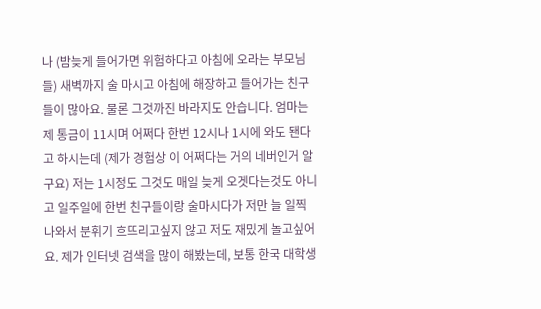나 (밤늦게 들어가면 위험하다고 아침에 오라는 부모님들) 새벽까지 술 마시고 아침에 해장하고 들어가는 친구들이 많아요. 물론 그것까진 바라지도 안습니다. 엄마는 제 통금이 11시며 어쩌다 한번 12시나 1시에 와도 됀다고 하시는데 (제가 경험상 이 어쩌다는 거의 네버인거 알구요) 저는 1시정도 그것도 매일 늦게 오겟다는것도 아니고 일주일에 한번 친구들이랑 술마시다가 저만 늘 일찍 나와서 분휘기 흐뜨리고싶지 않고 저도 재밌게 놀고싶어요. 제가 인터넷 검색을 많이 해봤는데, 보통 한국 대학생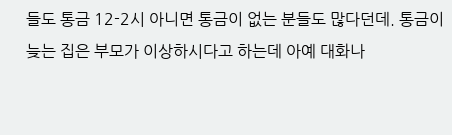들도 통금 12-2시 아니면 통금이 없는 분들도 많다던데. 통금이 늦는 집은 부모가 이상하시다고 하는데 아예 대화나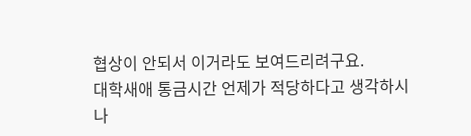협상이 안되서 이거라도 보여드리려구요.
대학새애 통금시간 언제가 적당하다고 생각하시나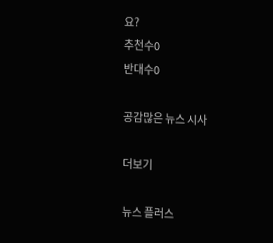요?
추천수0
반대수0

공감많은 뉴스 시사

더보기

뉴스 플러스